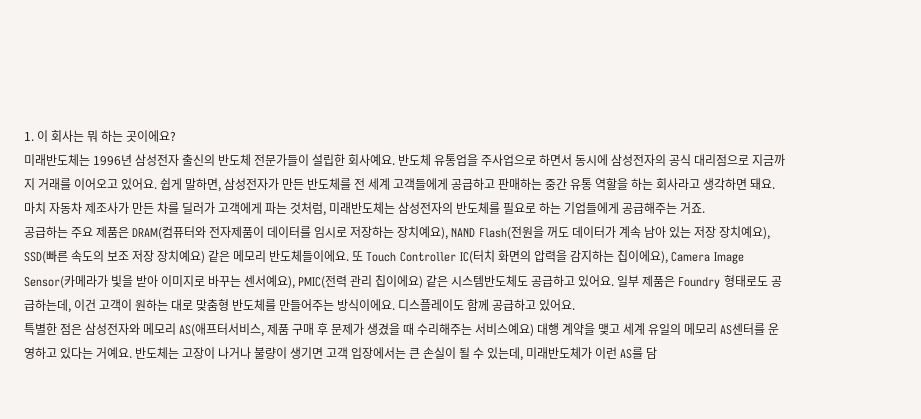1. 이 회사는 뭐 하는 곳이에요?
미래반도체는 1996년 삼성전자 출신의 반도체 전문가들이 설립한 회사예요. 반도체 유통업을 주사업으로 하면서 동시에 삼성전자의 공식 대리점으로 지금까지 거래를 이어오고 있어요. 쉽게 말하면, 삼성전자가 만든 반도체를 전 세계 고객들에게 공급하고 판매하는 중간 유통 역할을 하는 회사라고 생각하면 돼요. 마치 자동차 제조사가 만든 차를 딜러가 고객에게 파는 것처럼, 미래반도체는 삼성전자의 반도체를 필요로 하는 기업들에게 공급해주는 거죠.
공급하는 주요 제품은 DRAM(컴퓨터와 전자제품이 데이터를 임시로 저장하는 장치예요), NAND Flash(전원을 꺼도 데이터가 계속 남아 있는 저장 장치예요), SSD(빠른 속도의 보조 저장 장치예요) 같은 메모리 반도체들이에요. 또 Touch Controller IC(터치 화면의 압력을 감지하는 칩이에요), Camera Image Sensor(카메라가 빛을 받아 이미지로 바꾸는 센서예요), PMIC(전력 관리 칩이에요) 같은 시스템반도체도 공급하고 있어요. 일부 제품은 Foundry 형태로도 공급하는데, 이건 고객이 원하는 대로 맞춤형 반도체를 만들어주는 방식이에요. 디스플레이도 함께 공급하고 있어요.
특별한 점은 삼성전자와 메모리 AS(애프터서비스, 제품 구매 후 문제가 생겼을 때 수리해주는 서비스예요) 대행 계약을 맺고 세계 유일의 메모리 AS센터를 운영하고 있다는 거예요. 반도체는 고장이 나거나 불량이 생기면 고객 입장에서는 큰 손실이 될 수 있는데, 미래반도체가 이런 AS를 담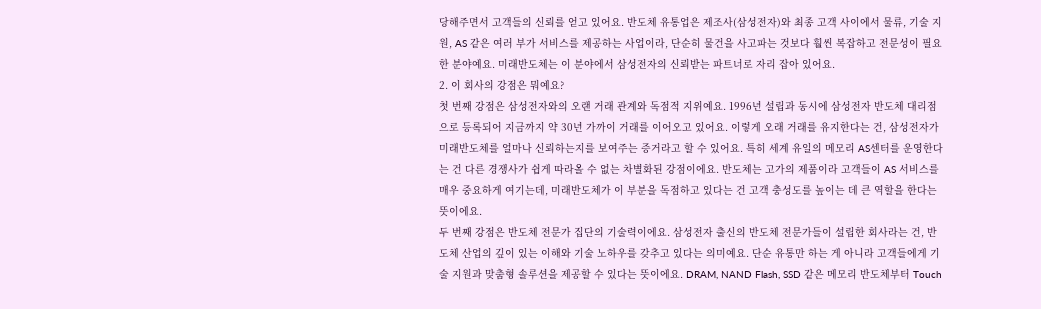당해주면서 고객들의 신뢰를 얻고 있어요. 반도체 유통업은 제조사(삼성전자)와 최종 고객 사이에서 물류, 기술 지원, AS 같은 여러 부가 서비스를 제공하는 사업이라, 단순히 물건을 사고파는 것보다 훨씬 복잡하고 전문성이 필요한 분야예요. 미래반도체는 이 분야에서 삼성전자의 신뢰받는 파트너로 자리 잡아 있어요.
2. 이 회사의 강점은 뭐예요?
첫 번째 강점은 삼성전자와의 오랜 거래 관계와 독점적 지위예요. 1996년 설립과 동시에 삼성전자 반도체 대리점으로 등록되어 지금까지 약 30년 가까이 거래를 이어오고 있어요. 이렇게 오래 거래를 유지한다는 건, 삼성전자가 미래반도체를 얼마나 신뢰하는지를 보여주는 증거라고 할 수 있어요. 특히 세계 유일의 메모리 AS센터를 운영한다는 건 다른 경쟁사가 쉽게 따라올 수 없는 차별화된 강점이에요. 반도체는 고가의 제품이라 고객들이 AS 서비스를 매우 중요하게 여기는데, 미래반도체가 이 부분을 독점하고 있다는 건 고객 충성도를 높이는 데 큰 역할을 한다는 뜻이에요.
두 번째 강점은 반도체 전문가 집단의 기술력이에요. 삼성전자 출신의 반도체 전문가들이 설립한 회사라는 건, 반도체 산업의 깊이 있는 이해와 기술 노하우를 갖추고 있다는 의미예요. 단순 유통만 하는 게 아니라 고객들에게 기술 지원과 맞춤형 솔루션을 제공할 수 있다는 뜻이에요. DRAM, NAND Flash, SSD 같은 메모리 반도체부터 Touch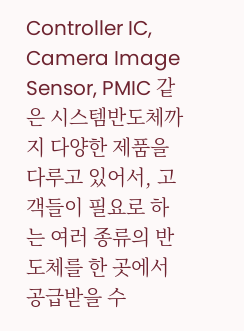Controller IC, Camera Image Sensor, PMIC 같은 시스템반도체까지 다양한 제품을 다루고 있어서, 고객들이 필요로 하는 여러 종류의 반도체를 한 곳에서 공급받을 수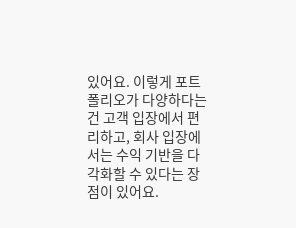있어요. 이렇게 포트폴리오가 다양하다는 건 고객 입장에서 편리하고, 회사 입장에서는 수익 기반을 다각화할 수 있다는 장점이 있어요.